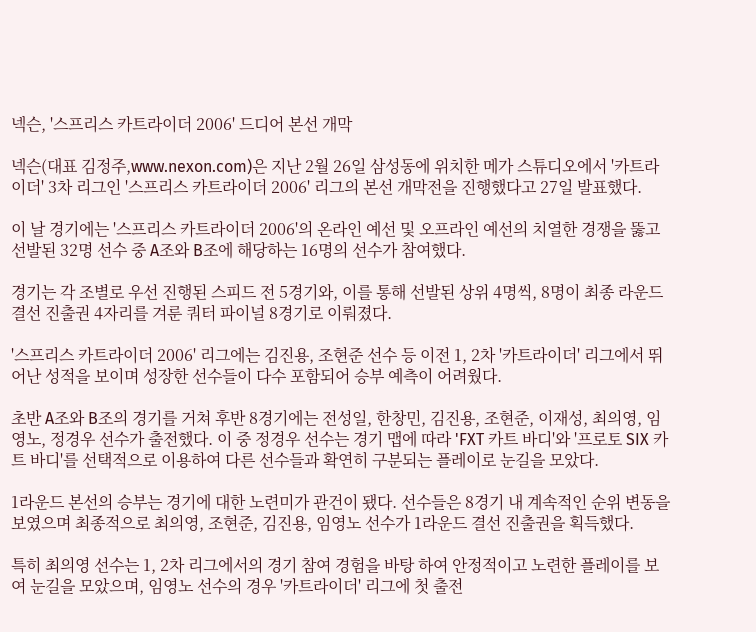넥슨, '스프리스 카트라이더 2006' 드디어 본선 개막

넥슨(대표 김정주,www.nexon.com)은 지난 2월 26일 삼성동에 위치한 메가 스튜디오에서 '카트라이더' 3차 리그인 '스프리스 카트라이더 2006' 리그의 본선 개막전을 진행했다고 27일 발표했다.

이 날 경기에는 '스프리스 카트라이더 2006'의 온라인 예선 및 오프라인 예선의 치열한 경쟁을 뚫고 선발된 32명 선수 중 A조와 B조에 해당하는 16명의 선수가 참여했다.

경기는 각 조별로 우선 진행된 스피드 전 5경기와, 이를 통해 선발된 상위 4명씩, 8명이 최종 라운드 결선 진출권 4자리를 겨룬 쿼터 파이널 8경기로 이뤄졌다.

'스프리스 카트라이더 2006' 리그에는 김진용, 조현준 선수 등 이전 1, 2차 '카트라이더' 리그에서 뛰어난 성적을 보이며 성장한 선수들이 다수 포함되어 승부 예측이 어려웠다.

초반 A조와 B조의 경기를 거쳐 후반 8경기에는 전성일, 한창민, 김진용, 조현준, 이재성, 최의영, 임영노, 정경우 선수가 출전했다. 이 중 정경우 선수는 경기 맵에 따라 'FXT 카트 바디'와 '프로토 SIX 카트 바디'를 선택적으로 이용하여 다른 선수들과 확연히 구분되는 플레이로 눈길을 모았다.

1라운드 본선의 승부는 경기에 대한 노련미가 관건이 됐다. 선수들은 8경기 내 계속적인 순위 변동을 보였으며 최종적으로 최의영, 조현준, 김진용, 임영노 선수가 1라운드 결선 진출권을 획득했다.

특히 최의영 선수는 1, 2차 리그에서의 경기 참여 경험을 바탕 하여 안정적이고 노련한 플레이를 보여 눈길을 모았으며, 임영노 선수의 경우 '카트라이더' 리그에 첫 출전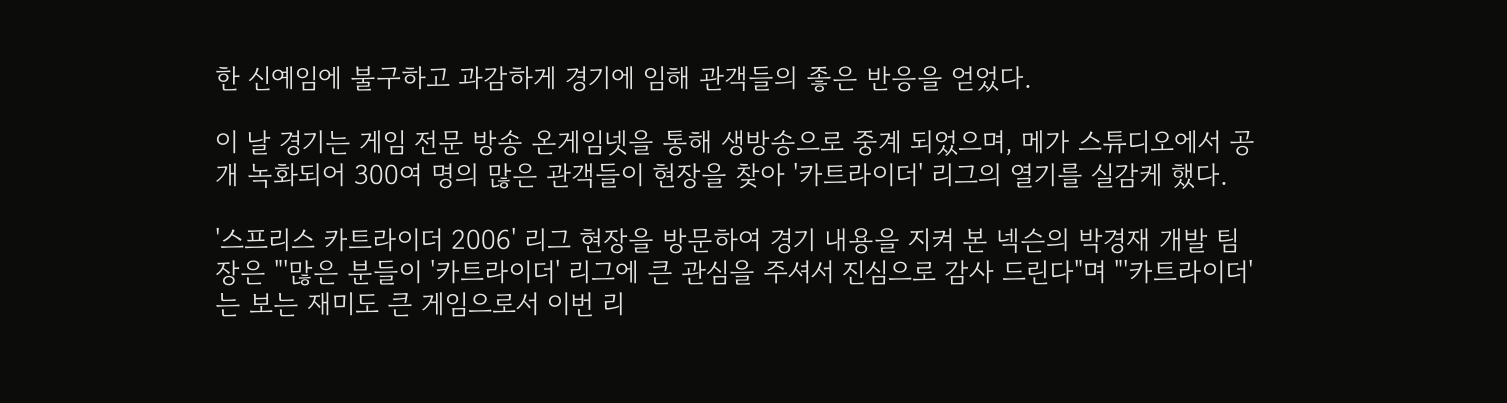한 신예임에 불구하고 과감하게 경기에 임해 관객들의 좋은 반응을 얻었다.

이 날 경기는 게임 전문 방송 온게임넷을 통해 생방송으로 중계 되었으며, 메가 스튜디오에서 공개 녹화되어 300여 명의 많은 관객들이 현장을 찾아 '카트라이더' 리그의 열기를 실감케 했다.

'스프리스 카트라이더 2006' 리그 현장을 방문하여 경기 내용을 지켜 본 넥슨의 박경재 개발 팀장은 "'많은 분들이 '카트라이더' 리그에 큰 관심을 주셔서 진심으로 감사 드린다"며 "'카트라이더'는 보는 재미도 큰 게임으로서 이번 리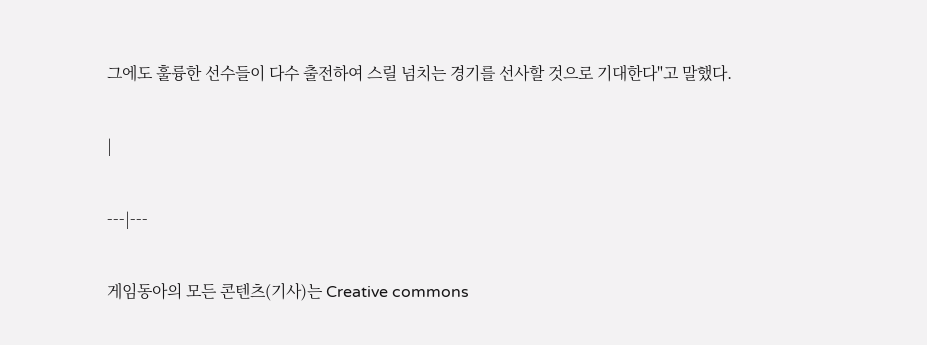그에도 훌륭한 선수들이 다수 출전하여 스릴 넘치는 경기를 선사할 것으로 기대한다"고 말했다.

|

---|---

게임동아의 모든 콘텐츠(기사)는 Creative commons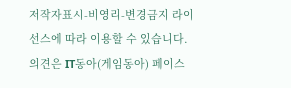저작자표시-비영리-변경금지 라이선스에 따라 이용할 수 있습니다.
의견은 IT동아(게임동아) 페이스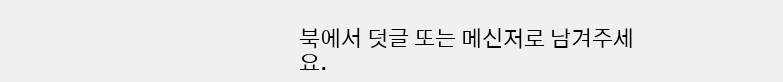북에서 덧글 또는 메신저로 남겨주세요.